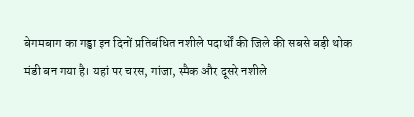बेगमबाग का गड्ढा इन दिनों प्रतिबंधित नशीले पदार्थों की जिले की सबसे बड़ी थोक मंडी बन गया है। यहां पर चरस, गांजा, स्मैक और दूसरे नशीले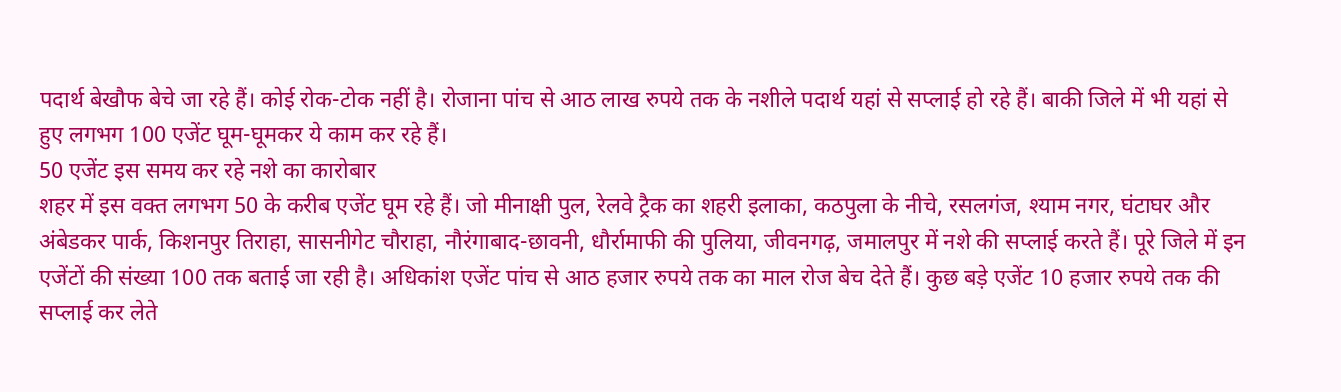पदार्थ बेखौफ बेचे जा रहे हैं। कोई रोक-टोक नहीं है। रोजाना पांच से आठ लाख रुपये तक के नशीले पदार्थ यहां से सप्लाई हो रहे हैं। बाकी जिले में भी यहां से हुए लगभग 100 एजेंट घूम-घूमकर ये काम कर रहे हैं।
50 एजेंट इस समय कर रहे नशे का कारोबार
शहर में इस वक्त लगभग 50 के करीब एजेंट घूम रहे हैं। जो मीनाक्षी पुल, रेलवे ट्रैक का शहरी इलाका, कठपुला के नीचे, रसलगंज, श्याम नगर, घंटाघर और अंबेडकर पार्क, किशनपुर तिराहा, सासनीगेट चौराहा, नौरंगाबाद-छावनी, धौर्रामाफी की पुलिया, जीवनगढ़, जमालपुर में नशे की सप्लाई करते हैं। पूरे जिले में इन एजेंटों की संख्या 100 तक बताई जा रही है। अधिकांश एजेंट पांच से आठ हजार रुपये तक का माल रोज बेच देते हैं। कुछ बड़े एजेंट 10 हजार रुपये तक की सप्लाई कर लेते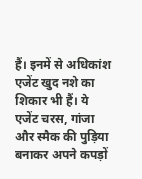हैं। इनमें से अधिकांश एजेंट खुद नशे का शिकार भी हैं। ये एजेंट चरस, गांजा और स्मैक की पुड़िया बनाकर अपने कपड़ों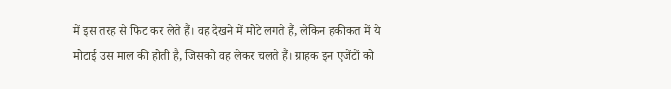में इस तरह से फिट कर लेते हैं। वह देखने में मोटे लगते हैं, लेकिन हकीकत में ये मोटाई उस माल की होती है, जिसको वह लेकर चलते हैं। ग्राहक इन एजेंटों को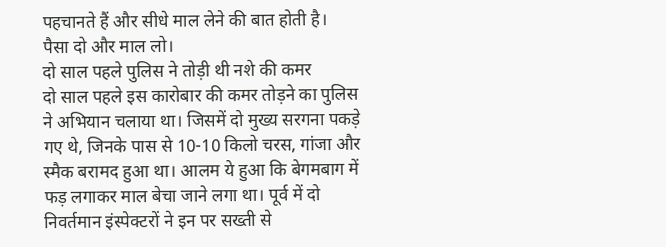पहचानते हैं और सीधे माल लेने की बात होती है।
पैसा दो और माल लो।
दो साल पहले पुलिस ने तोड़ी थी नशे की कमर
दो साल पहले इस कारोबार की कमर तोड़ने का पुलिस ने अभियान चलाया था। जिसमें दो मुख्य सरगना पकड़े गए थे, जिनके पास से 10-10 किलो चरस, गांजा और स्मैक बरामद हुआ था। आलम ये हुआ कि बेगमबाग में फड़ लगाकर माल बेचा जाने लगा था। पूर्व में दो निवर्तमान इंस्पेक्टरों ने इन पर सख्ती से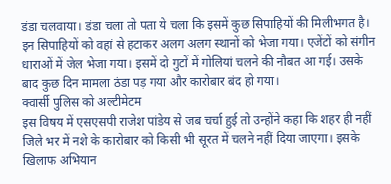डंडा चलवाया। डंडा चला तो पता ये चला कि इसमें कुछ सिपाहियों की मिलीभगत है। इन सिपाहियों को वहां से हटाकर अलग अलग स्थानों को भेजा गया। एजेंटों को संगीन धाराओं में जेल भेजा गया। इसमें दो गुटों में गोलियां चलने की नौबत आ गई। उसके बाद कुछ दिन मामला ठंडा पड़ गया और कारोबार बंद हो गया।
क्वार्सी पुलिस को अल्टीमेटम
इस विषय में एसएसपी राजेश पांडेय से जब चर्चा हुई तो उन्होंने कहा कि शहर ही नहीं जिले भर में नशे के कारोबार को किसी भी सूरत में चलने नहीं दिया जाएगा। इसके खिलाफ अभियान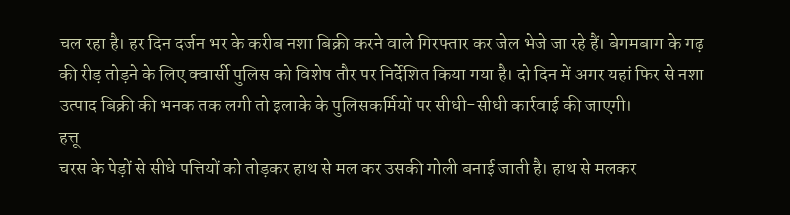चल रहा है। हर दिन दर्जन भर के करीब नशा बिक्री करने वाले गिरफ्तार कर जेल भेजे जा रहे हैं। बेगमबाग के गढ़ की रीड़ तोड़ने के लिए क्वार्सी पुलिस को विशेष तौर पर निर्देशित किया गया है। दो दिन में अगर यहां फिर से नशा उत्पाद बिक्री की भनक तक लगी तो इलाके के पुलिसकर्मियों पर सीधी-सीधी कार्रवाई की जाएगी।
हत्तू
चरस के पेड़ों से सीधे पत्तियों को तोड़कर हाथ से मल कर उसकी गोली बनाई जाती है। हाथ से मलकर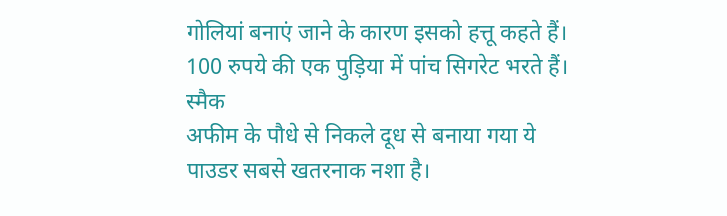गोलियां बनाएं जाने के कारण इसको हत्तू कहते हैं। 100 रुपये की एक पुड़िया में पांच सिगरेट भरते हैं।
स्मैक
अफीम के पौधे से निकले दूध से बनाया गया ये पाउडर सबसे खतरनाक नशा है।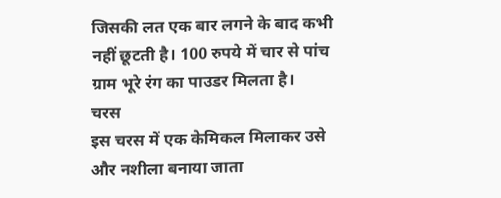जिसकी लत एक बार लगने के बाद कभी नहीं छूटती है। 100 रुपये में चार से पांच ग्राम भूरे रंग का पाउडर मिलता है।
चरस
इस चरस में एक केमिकल मिलाकर उसे और नशीला बनाया जाता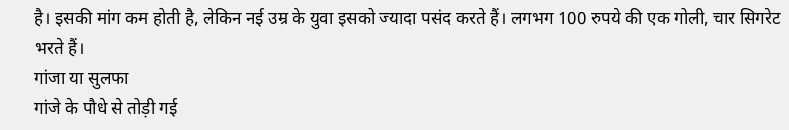है। इसकी मांग कम होती है, लेकिन नई उम्र के युवा इसको ज्यादा पसंद करते हैं। लगभग 100 रुपये की एक गोली, चार सिगरेट भरते हैं।
गांजा या सुलफा
गांजे के पौधे से तोड़ी गई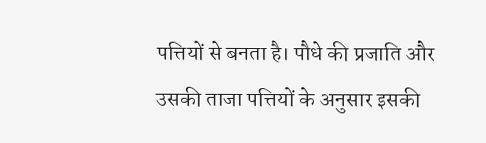पत्तियों से बनता है। पौधे की प्रजाति और उसकी ताजा पत्तियों के अनुसार इसकी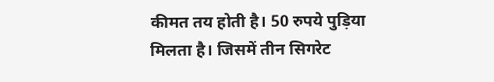कीमत तय होती है। 50 रुपये पुड़िया मिलता है। जिसमें तीन सिगरेट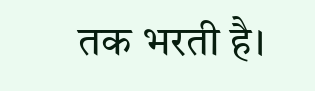तक भरती है।